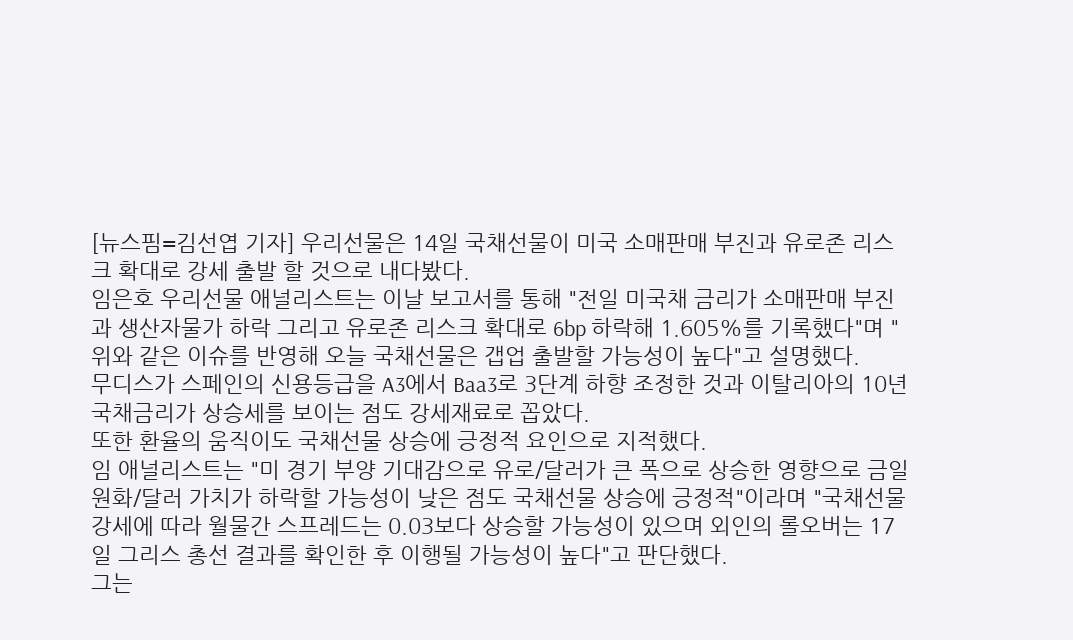[뉴스핌=김선엽 기자] 우리선물은 14일 국채선물이 미국 소매판매 부진과 유로존 리스크 확대로 강세 출발 할 것으로 내다봤다.
임은호 우리선물 애널리스트는 이날 보고서를 통해 "전일 미국채 금리가 소매판매 부진과 생산자물가 하락 그리고 유로존 리스크 확대로 6bp 하락해 1.605%를 기록했다"며 "위와 같은 이슈를 반영해 오늘 국채선물은 갭업 출발할 가능성이 높다"고 설명했다.
무디스가 스페인의 신용등급을 A3에서 Baa3로 3단계 하향 조정한 것과 이탈리아의 10년 국채금리가 상승세를 보이는 점도 강세재료로 꼽았다.
또한 환율의 움직이도 국채선물 상승에 긍정적 요인으로 지적했다.
임 애널리스트는 "미 경기 부양 기대감으로 유로/달러가 큰 폭으로 상승한 영향으로 금일 원화/달러 가치가 하락할 가능성이 낮은 점도 국채선물 상승에 긍정적"이라며 "국채선물 강세에 따라 월물간 스프레드는 0.03보다 상승할 가능성이 있으며 외인의 롤오버는 17일 그리스 총선 결과를 확인한 후 이행될 가능성이 높다"고 판단했다.
그는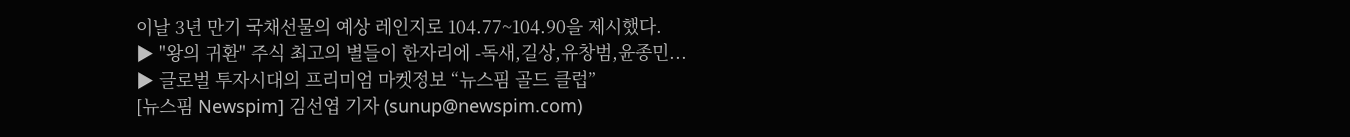이날 3년 만기 국채선물의 예상 레인지로 104.77~104.90을 제시했다.
▶ "왕의 귀환" 주식 최고의 별들이 한자리에 -독새,길상,유창범,윤종민...
▶ 글로벌 투자시대의 프리미엄 마켓정보 “뉴스핌 골드 클럽”
[뉴스핌 Newspim] 김선엽 기자 (sunup@newspim.com)